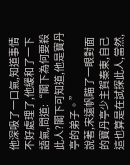他深吸了一口氣,知道事情不好處理了,他緩和了一下語氣,問道:“閣下為何要殺此人?閣下可知道,他是寶丹亭的弟子。”
說著,宋遠帆瞄了一眼對面的寶丹亭少主賀秦東,自己這也算是在試探此人,當然,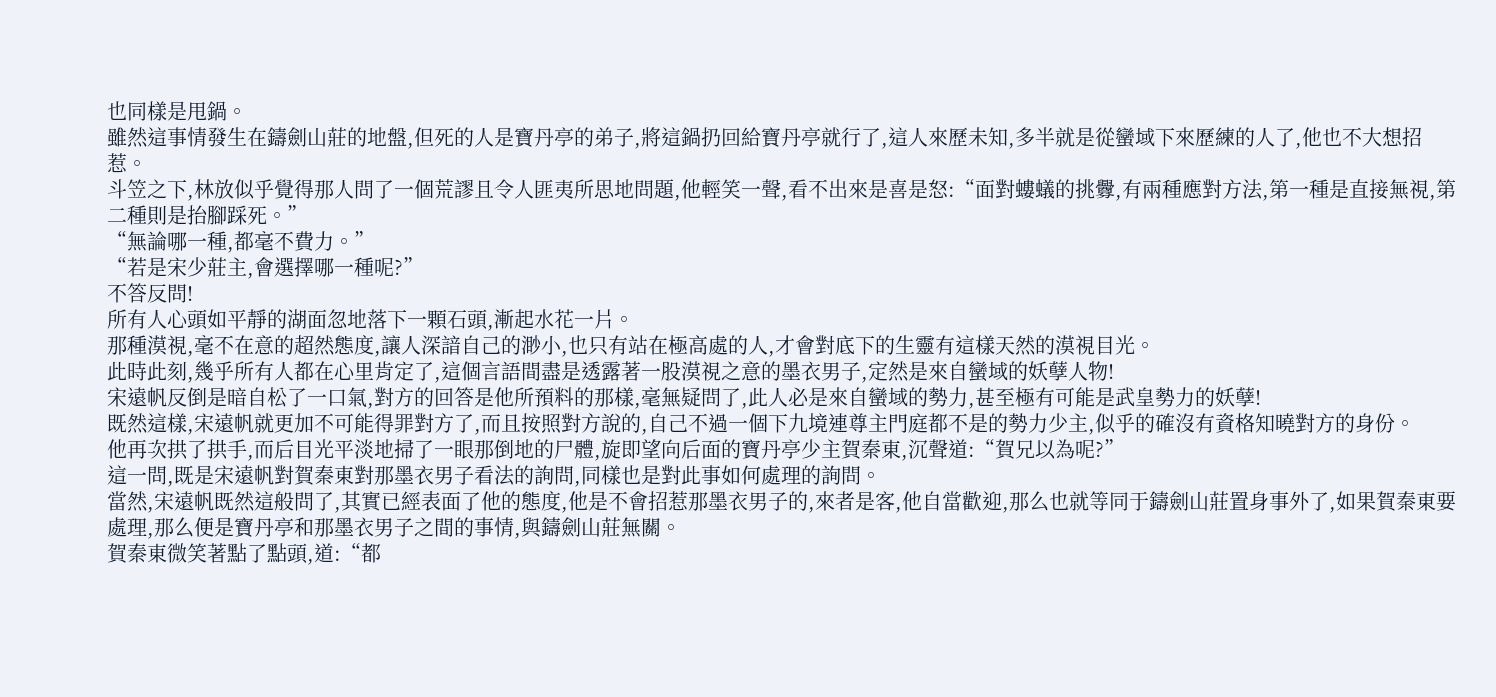也同樣是甩鍋。
雖然這事情發生在鑄劍山莊的地盤,但死的人是寶丹亭的弟子,將這鍋扔回給寶丹亭就行了,這人來歷未知,多半就是從蠻域下來歷練的人了,他也不大想招惹。
斗笠之下,林放似乎覺得那人問了一個荒謬且令人匪夷所思地問題,他輕笑一聲,看不出來是喜是怒:“面對螻蟻的挑釁,有兩種應對方法,第一種是直接無視,第二種則是抬腳踩死。”
“無論哪一種,都毫不費力。”
“若是宋少莊主,會選擇哪一種呢?”
不答反問!
所有人心頭如平靜的湖面忽地落下一顆石頭,漸起水花一片。
那種漠視,毫不在意的超然態度,讓人深諳自己的渺小,也只有站在極高處的人,才會對底下的生靈有這樣天然的漠視目光。
此時此刻,幾乎所有人都在心里肯定了,這個言語間盡是透露著一股漠視之意的墨衣男子,定然是來自蠻域的妖孽人物!
宋遠帆反倒是暗自松了一口氣,對方的回答是他所預料的那樣,毫無疑問了,此人必是來自蠻域的勢力,甚至極有可能是武皇勢力的妖孽!
既然這樣,宋遠帆就更加不可能得罪對方了,而且按照對方說的,自己不過一個下九境連尊主門庭都不是的勢力少主,似乎的確沒有資格知曉對方的身份。
他再次拱了拱手,而后目光平淡地掃了一眼那倒地的尸體,旋即望向后面的寶丹亭少主賀秦東,沉聲道:“賀兄以為呢?”
這一問,既是宋遠帆對賀秦東對那墨衣男子看法的詢問,同樣也是對此事如何處理的詢問。
當然,宋遠帆既然這般問了,其實已經表面了他的態度,他是不會招惹那墨衣男子的,來者是客,他自當歡迎,那么也就等同于鑄劍山莊置身事外了,如果賀秦東要處理,那么便是寶丹亭和那墨衣男子之間的事情,與鑄劍山莊無關。
賀秦東微笑著點了點頭,道:“都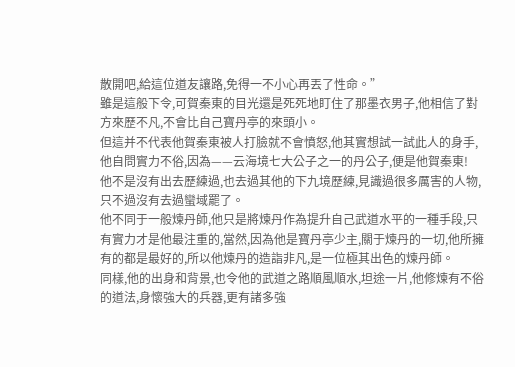散開吧,給這位道友讓路,免得一不小心再丟了性命。”
雖是這般下令,可賀秦東的目光還是死死地盯住了那墨衣男子,他相信了對方來歷不凡,不會比自己寶丹亭的來頭小。
但這并不代表他賀秦東被人打臉就不會憤怒,他其實想試一試此人的身手,他自問實力不俗,因為——云海境七大公子之一的丹公子,便是他賀秦東!
他不是沒有出去歷練過,也去過其他的下九境歷練,見識過很多厲害的人物,只不過沒有去過蠻域罷了。
他不同于一般煉丹師,他只是將煉丹作為提升自己武道水平的一種手段,只有實力才是他最注重的,當然,因為他是寶丹亭少主,關于煉丹的一切,他所擁有的都是最好的,所以他煉丹的造詣非凡,是一位極其出色的煉丹師。
同樣,他的出身和背景,也令他的武道之路順風順水,坦途一片,他修煉有不俗的道法,身懷強大的兵器,更有諸多強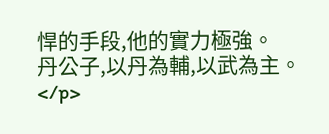悍的手段,他的實力極強。
丹公子,以丹為輔,以武為主。</p>